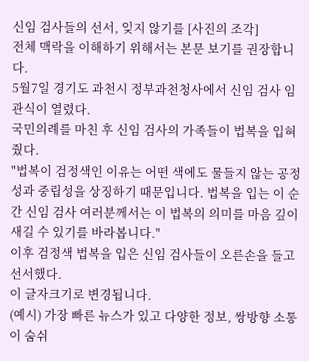신임 검사들의 선서, 잊지 않기를 [사진의 조각]
전체 맥락을 이해하기 위해서는 본문 보기를 권장합니다.
5월7일 경기도 과천시 정부과천청사에서 신임 검사 임관식이 열렸다.
국민의례를 마친 후 신임 검사의 가족들이 법복을 입혀줬다.
"법복이 검정색인 이유는 어떤 색에도 물들지 않는 공정성과 중립성을 상징하기 때문입니다. 법복을 입는 이 순간 신임 검사 여러분께서는 이 법복의 의미를 마음 깊이 새길 수 있기를 바라봅니다."
이후 검정색 법복을 입은 신임 검사들이 오른손을 들고 선서했다.
이 글자크기로 변경됩니다.
(예시) 가장 빠른 뉴스가 있고 다양한 정보, 쌍방향 소통이 숨쉬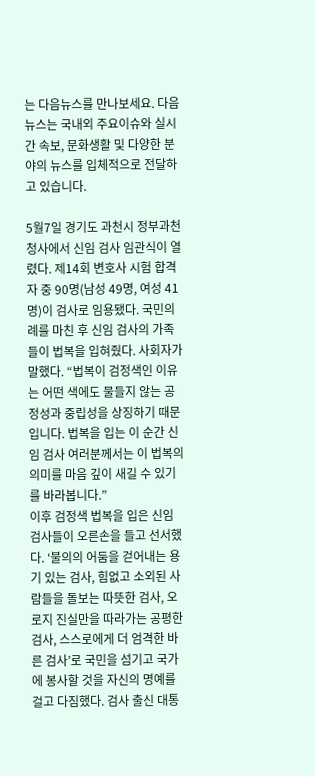는 다음뉴스를 만나보세요. 다음뉴스는 국내외 주요이슈와 실시간 속보, 문화생활 및 다양한 분야의 뉴스를 입체적으로 전달하고 있습니다.

5월7일 경기도 과천시 정부과천청사에서 신임 검사 임관식이 열렸다. 제14회 변호사 시험 합격자 중 90명(남성 49명, 여성 41명)이 검사로 임용됐다. 국민의례를 마친 후 신임 검사의 가족들이 법복을 입혀줬다. 사회자가 말했다. “법복이 검정색인 이유는 어떤 색에도 물들지 않는 공정성과 중립성을 상징하기 때문입니다. 법복을 입는 이 순간 신임 검사 여러분께서는 이 법복의 의미를 마음 깊이 새길 수 있기를 바라봅니다.”
이후 검정색 법복을 입은 신임 검사들이 오른손을 들고 선서했다. ‘불의의 어둠을 걷어내는 용기 있는 검사, 힘없고 소외된 사람들을 돌보는 따뜻한 검사, 오로지 진실만을 따라가는 공평한 검사, 스스로에게 더 엄격한 바른 검사’로 국민을 섬기고 국가에 봉사할 것을 자신의 명예를 걸고 다짐했다. 검사 출신 대통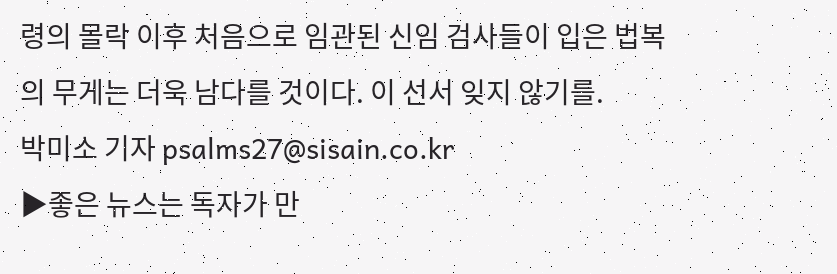령의 몰락 이후 처음으로 임관된 신임 검사들이 입은 법복의 무게는 더욱 남다를 것이다. 이 선서 잊지 않기를.
박미소 기자 psalms27@sisain.co.kr
▶좋은 뉴스는 독자가 만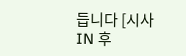듭니다 [시사IN 후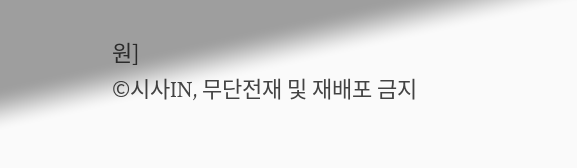원]
©시사IN, 무단전재 및 재배포 금지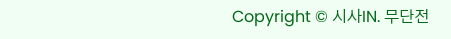Copyright © 시사IN. 무단전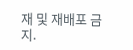재 및 재배포 금지.